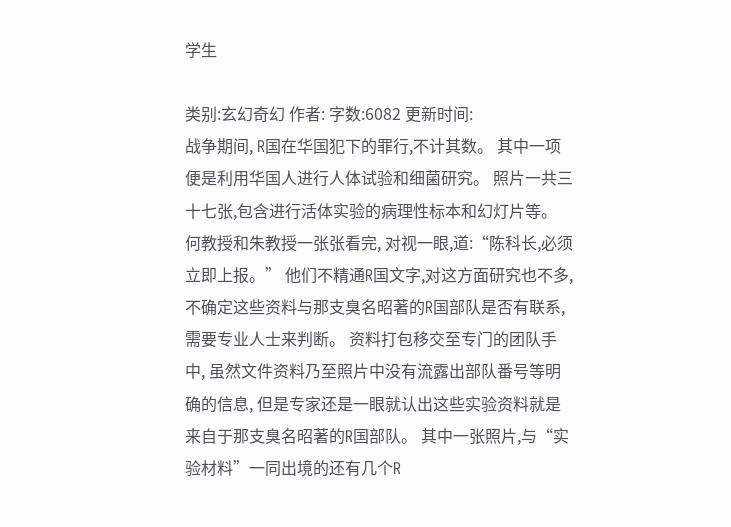学生

类别:玄幻奇幻 作者: 字数:6082 更新时间:
战争期间, R国在华国犯下的罪行,不计其数。 其中一项便是利用华国人进行人体试验和细菌研究。 照片一共三十七张,包含进行活体实验的病理性标本和幻灯片等。 何教授和朱教授一张张看完, 对视一眼,道:“陈科长,必须立即上报。” 他们不精通R国文字,对这方面研究也不多, 不确定这些资料与那支臭名昭著的R国部队是否有联系,需要专业人士来判断。 资料打包移交至专门的团队手中, 虽然文件资料乃至照片中没有流露出部队番号等明确的信息, 但是专家还是一眼就认出这些实验资料就是来自于那支臭名昭著的R国部队。 其中一张照片,与“实验材料”一同出境的还有几个R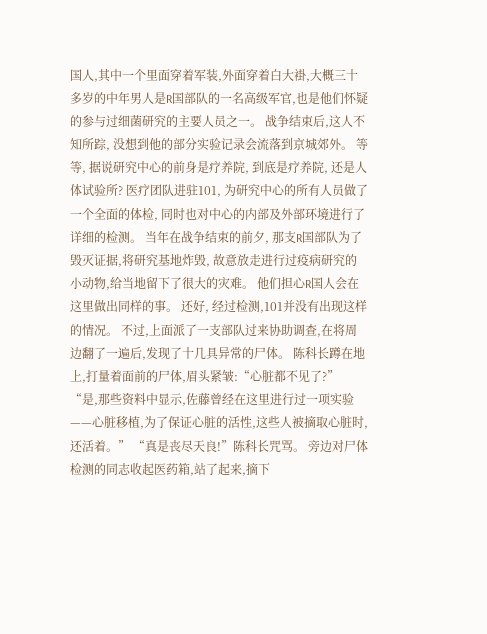国人,其中一个里面穿着军装,外面穿着白大褂,大概三十多岁的中年男人是R国部队的一名高级军官,也是他们怀疑的参与过细菌研究的主要人员之一。 战争结束后,这人不知所踪, 没想到他的部分实验记录会流落到京城郊外。 等等, 据说研究中心的前身是疗养院, 到底是疗养院, 还是人体试验所? 医疗团队进驻101, 为研究中心的所有人员做了一个全面的体检, 同时也对中心的内部及外部环境进行了详细的检测。 当年在战争结束的前夕, 那支R国部队为了毁灭证据,将研究基地炸毁, 故意放走进行过疫病研究的小动物,给当地留下了很大的灾难。 他们担心R国人会在这里做出同样的事。 还好, 经过检测,101并没有出现这样的情况。 不过,上面派了一支部队过来协助调查,在将周边翻了一遍后,发现了十几具异常的尸体。 陈科长蹲在地上,打量着面前的尸体,眉头紧皱:“心脏都不见了?” “是,那些资料中显示,佐藤曾经在这里进行过一项实验——心脏移植,为了保证心脏的活性,这些人被摘取心脏时,还活着。” “真是丧尽天良!”陈科长咒骂。 旁边对尸体检测的同志收起医药箱,站了起来,摘下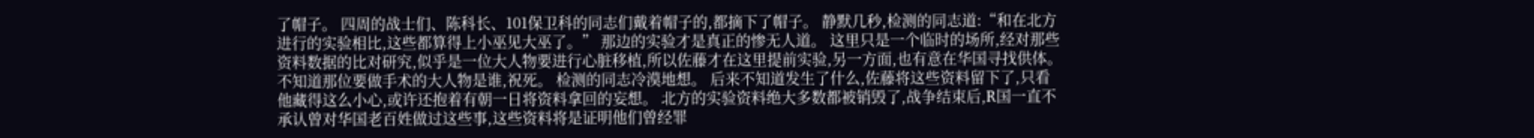了帽子。 四周的战士们、陈科长、101保卫科的同志们戴着帽子的,都摘下了帽子。 静默几秒,检测的同志道:“和在北方进行的实验相比,这些都算得上小巫见大巫了。” 那边的实验才是真正的惨无人道。 这里只是一个临时的场所,经对那些资料数据的比对研究,似乎是一位大人物要进行心脏移植,所以佐藤才在这里提前实验,另一方面,也有意在华国寻找供体。 不知道那位要做手术的大人物是谁,祝死。 检测的同志冷漠地想。 后来不知道发生了什么,佐藤将这些资料留下了,只看他藏得这么小心,或许还抱着有朝一日将资料拿回的妄想。 北方的实验资料绝大多数都被销毁了,战争结束后,R国一直不承认曾对华国老百姓做过这些事,这些资料将是证明他们曾经罪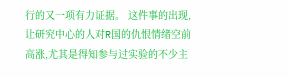行的又一项有力证据。 这件事的出现,让研究中心的人对R国的仇恨情绪空前高涨,尤其是得知参与过实验的不少主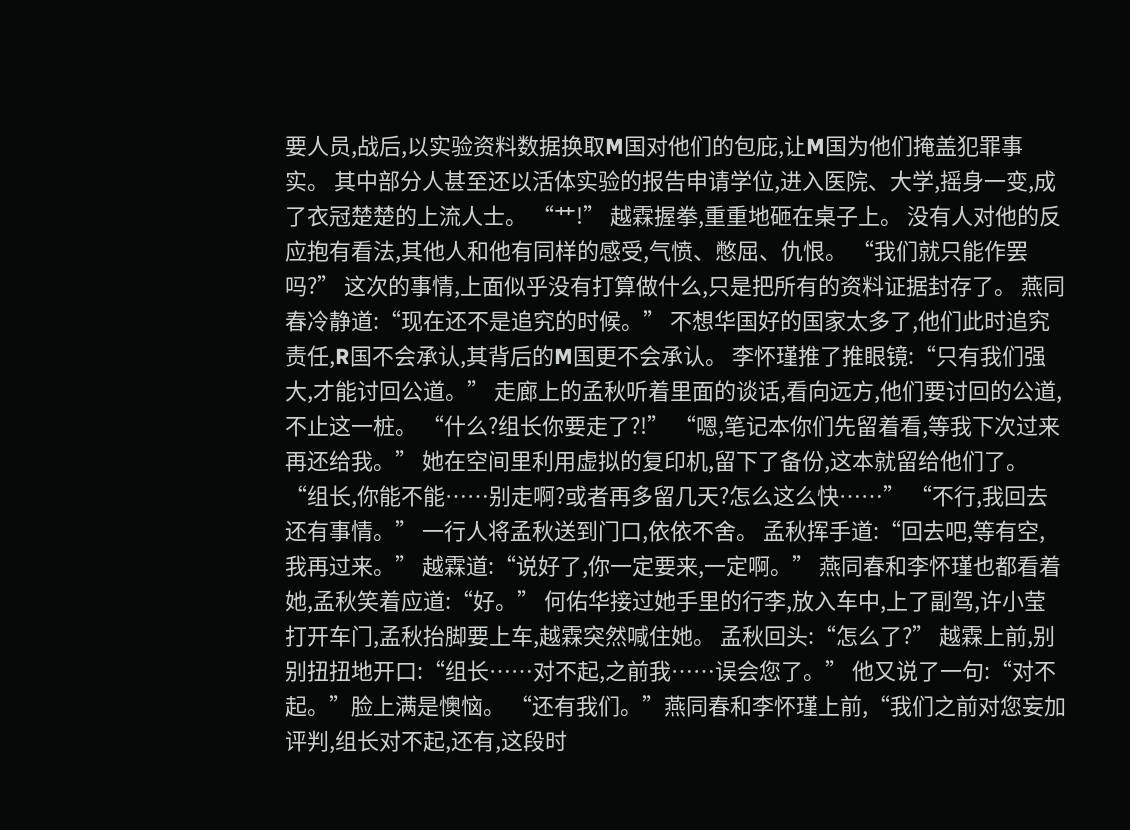要人员,战后,以实验资料数据换取M国对他们的包庇,让M国为他们掩盖犯罪事实。 其中部分人甚至还以活体实验的报告申请学位,进入医院、大学,摇身一变,成了衣冠楚楚的上流人士。 “艹!” 越霖握拳,重重地砸在桌子上。 没有人对他的反应抱有看法,其他人和他有同样的感受,气愤、憋屈、仇恨。 “我们就只能作罢吗?” 这次的事情,上面似乎没有打算做什么,只是把所有的资料证据封存了。 燕同春冷静道:“现在还不是追究的时候。” 不想华国好的国家太多了,他们此时追究责任,R国不会承认,其背后的M国更不会承认。 李怀瑾推了推眼镜:“只有我们强大,才能讨回公道。” 走廊上的孟秋听着里面的谈话,看向远方,他们要讨回的公道,不止这一桩。 “什么?组长你要走了?!” “嗯,笔记本你们先留着看,等我下次过来再还给我。” 她在空间里利用虚拟的复印机,留下了备份,这本就留给他们了。 “组长,你能不能……别走啊?或者再多留几天?怎么这么快……” “不行,我回去还有事情。” 一行人将孟秋送到门口,依依不舍。 孟秋挥手道:“回去吧,等有空,我再过来。” 越霖道:“说好了,你一定要来,一定啊。” 燕同春和李怀瑾也都看着她,孟秋笑着应道:“好。” 何佑华接过她手里的行李,放入车中,上了副驾,许小莹打开车门,孟秋抬脚要上车,越霖突然喊住她。 孟秋回头:“怎么了?” 越霖上前,别别扭扭地开口:“组长……对不起,之前我……误会您了。” 他又说了一句:“对不起。”脸上满是懊恼。 “还有我们。”燕同春和李怀瑾上前,“我们之前对您妄加评判,组长对不起,还有,这段时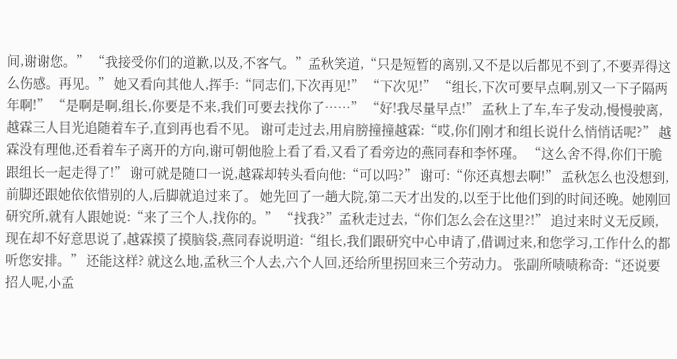间,谢谢您。” “我接受你们的道歉,以及,不客气。”孟秋笑道,“只是短暂的离别,又不是以后都见不到了,不要弄得这么伤感。再见。” 她又看向其他人,挥手:“同志们,下次再见!” “下次见!” “组长,下次可要早点啊,别又一下子隔两年啊!” “是啊是啊,组长,你要是不来,我们可要去找你了……” “好!我尽量早点!” 孟秋上了车,车子发动,慢慢驶离,越霖三人目光追随着车子,直到再也看不见。 谢可走过去,用肩膀撞撞越霖:“哎,你们刚才和组长说什么悄悄话呢?” 越霖没有理他,还看着车子离开的方向,谢可朝他脸上看了看,又看了看旁边的燕同春和李怀瑾。 “这么舍不得,你们干脆跟组长一起走得了!” 谢可就是随口一说,越霖却转头看向他:“可以吗?” 谢可:“你还真想去啊!” 孟秋怎么也没想到,前脚还跟她依依惜别的人,后脚就追过来了。 她先回了一趟大院,第二天才出发的,以至于比他们到的时间还晚。她刚回研究所,就有人跟她说:“来了三个人,找你的。” “找我?”孟秋走过去,“你们怎么会在这里?!” 追过来时义无反顾,现在却不好意思说了,越霖摸了摸脑袋,燕同春说明道:“组长,我们跟研究中心申请了,借调过来,和您学习,工作什么的都听您安排。” 还能这样? 就这么地,孟秋三个人去,六个人回,还给所里拐回来三个劳动力。 张副所啧啧称奇:“还说要招人呢,小孟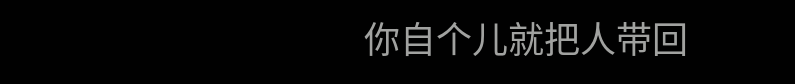你自个儿就把人带回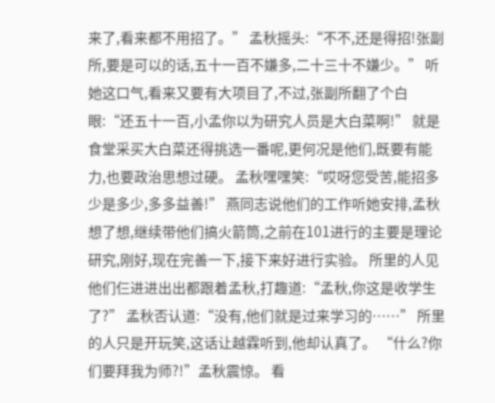来了,看来都不用招了。” 孟秋摇头:“不不,还是得招!张副所,要是可以的话,五十一百不嫌多,二十三十不嫌少。” 听她这口气,看来又要有大项目了,不过,张副所翻了个白眼:“还五十一百,小孟你以为研究人员是大白菜啊!” 就是食堂采买大白菜还得挑选一番呢,更何况是他们,既要有能力,也要政治思想过硬。 孟秋嘿嘿笑:“哎呀您受苦,能招多少是多少,多多益善!” 燕同志说他们的工作听她安排,孟秋想了想,继续带他们搞火箭筒,之前在101进行的主要是理论研究,刚好,现在完善一下,接下来好进行实验。 所里的人见他们仨进进出出都跟着孟秋,打趣道:“孟秋,你这是收学生了?” 孟秋否认道:“没有,他们就是过来学习的……” 所里的人只是开玩笑,这话让越霖听到,他却认真了。 “什么?你们要拜我为师?!”孟秋震惊。 看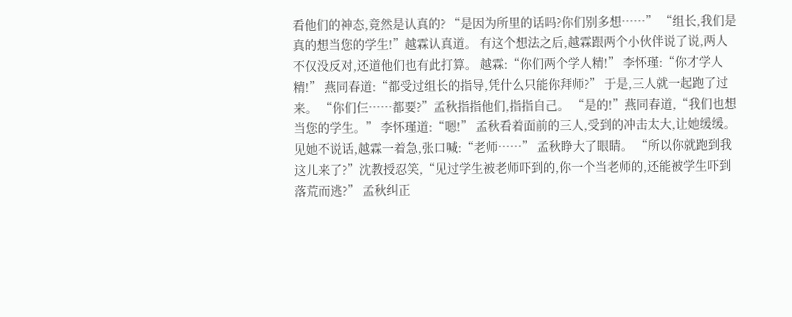看他们的神态,竟然是认真的? “是因为所里的话吗?你们别多想……” “组长,我们是真的想当您的学生!”越霖认真道。 有这个想法之后,越霖跟两个小伙伴说了说,两人不仅没反对,还道他们也有此打算。 越霖:“你们两个学人精!” 李怀瑾:“你才学人精!” 燕同春道:“都受过组长的指导,凭什么只能你拜师?” 于是,三人就一起跑了过来。 “你们仨……都要?”孟秋指指他们,指指自己。 “是的!”燕同春道,“我们也想当您的学生。” 李怀瑾道:“嗯!” 孟秋看着面前的三人,受到的冲击太大,让她缓缓。 见她不说话,越霖一着急,张口喊:“老师……” 孟秋睁大了眼睛。 “所以你就跑到我这儿来了?”沈教授忍笑,“见过学生被老师吓到的,你一个当老师的,还能被学生吓到落荒而逃?” 孟秋纠正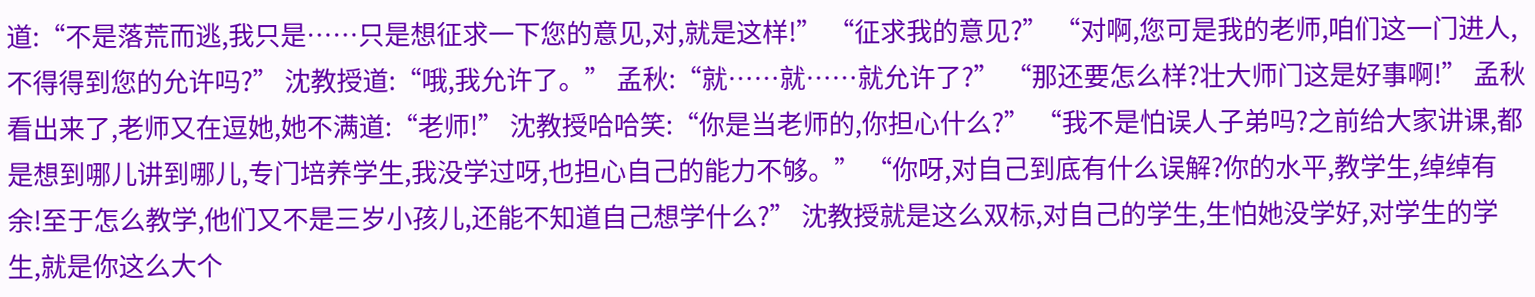道:“不是落荒而逃,我只是……只是想征求一下您的意见,对,就是这样!” “征求我的意见?” “对啊,您可是我的老师,咱们这一门进人,不得得到您的允许吗?” 沈教授道:“哦,我允许了。” 孟秋:“就……就……就允许了?” “那还要怎么样?壮大师门这是好事啊!” 孟秋看出来了,老师又在逗她,她不满道:“老师!” 沈教授哈哈笑:“你是当老师的,你担心什么?” “我不是怕误人子弟吗?之前给大家讲课,都是想到哪儿讲到哪儿,专门培养学生,我没学过呀,也担心自己的能力不够。” “你呀,对自己到底有什么误解?你的水平,教学生,绰绰有余!至于怎么教学,他们又不是三岁小孩儿,还能不知道自己想学什么?” 沈教授就是这么双标,对自己的学生,生怕她没学好,对学生的学生,就是你这么大个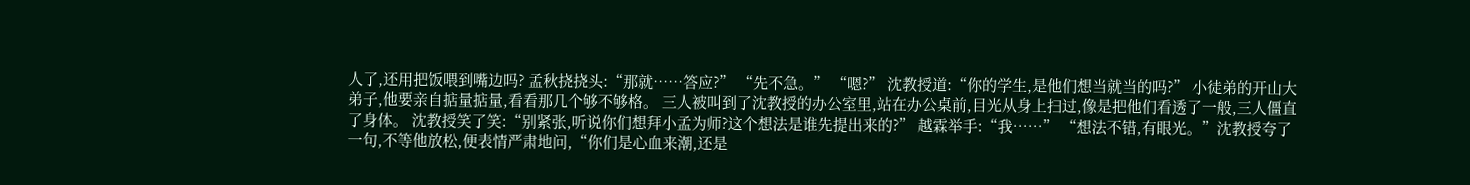人了,还用把饭喂到嘴边吗? 孟秋挠挠头:“那就……答应?” “先不急。” “嗯?” 沈教授道:“你的学生,是他们想当就当的吗?” 小徒弟的开山大弟子,他要亲自掂量掂量,看看那几个够不够格。 三人被叫到了沈教授的办公室里,站在办公桌前,目光从身上扫过,像是把他们看透了一般,三人僵直了身体。 沈教授笑了笑:“别紧张,听说你们想拜小孟为师?这个想法是谁先提出来的?” 越霖举手:“我……” “想法不错,有眼光。”沈教授夸了一句,不等他放松,便表情严肃地问,“你们是心血来潮,还是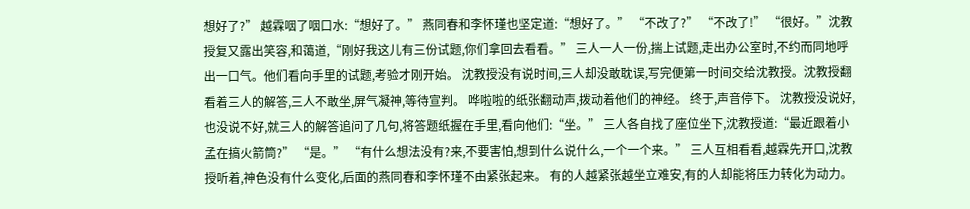想好了?” 越霖咽了咽口水:“想好了。” 燕同春和李怀瑾也坚定道:“想好了。” “不改了?” “不改了!” “很好。”沈教授复又露出笑容,和蔼道,“刚好我这儿有三份试题,你们拿回去看看。” 三人一人一份,揣上试题,走出办公室时,不约而同地呼出一口气。他们看向手里的试题,考验才刚开始。 沈教授没有说时间,三人却没敢耽误,写完便第一时间交给沈教授。沈教授翻看着三人的解答,三人不敢坐,屏气凝神,等待宣判。 哗啦啦的纸张翻动声,拨动着他们的神经。 终于,声音停下。 沈教授没说好,也没说不好,就三人的解答追问了几句,将答题纸握在手里,看向他们:“坐。” 三人各自找了座位坐下,沈教授道:“最近跟着小孟在搞火箭筒?” “是。” “有什么想法没有?来,不要害怕,想到什么说什么,一个一个来。” 三人互相看看,越霖先开口,沈教授听着,神色没有什么变化,后面的燕同春和李怀瑾不由紧张起来。 有的人越紧张越坐立难安,有的人却能将压力转化为动力。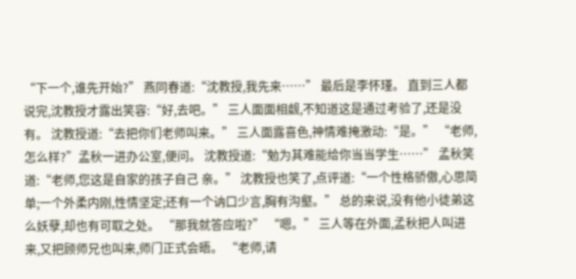“下一个,谁先开始?” 燕同春道:“沈教授,我先来……” 最后是李怀瑾。 直到三人都说完,沈教授才露出笑容:“好,去吧。” 三人面面相觑,不知道这是通过考验了,还是没有。 沈教授道:“去把你们老师叫来。” 三人面露喜色,神情难掩激动:“是。” “老师,怎么样?”孟秋一进办公室,便问。 沈教授道:“勉为其难能给你当当学生……” 孟秋笑道:“老师,您这是自家的孩子自己 亲。” 沈教授也笑了,点评道:“一个性格骄傲,心思简单;一个外柔内刚,性情坚定;还有一个讷口少言,胸有沟壑。” 总的来说,没有他小徒弟这么妖孽,却也有可取之处。 “那我就答应啦?” “嗯。” 三人等在外面,孟秋把人叫进来,又把顾师兄也叫来,师门正式会晤。 “老师,请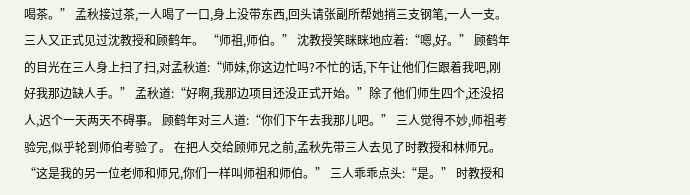喝茶。” 孟秋接过茶,一人喝了一口,身上没带东西,回头请张副所帮她捎三支钢笔,一人一支。 三人又正式见过沈教授和顾鹤年。 “师祖,师伯。” 沈教授笑眯眯地应着:“嗯,好。” 顾鹤年的目光在三人身上扫了扫,对孟秋道:“师妹,你这边忙吗?不忙的话,下午让他们仨跟着我吧,刚好我那边缺人手。” 孟秋道:“好啊,我那边项目还没正式开始。”除了他们师生四个,还没招人,迟个一天两天不碍事。 顾鹤年对三人道:“你们下午去我那儿吧。” 三人觉得不妙,师祖考验完,似乎轮到师伯考验了。 在把人交给顾师兄之前,孟秋先带三人去见了时教授和林师兄。 “这是我的另一位老师和师兄,你们一样叫师祖和师伯。” 三人乖乖点头:“是。” 时教授和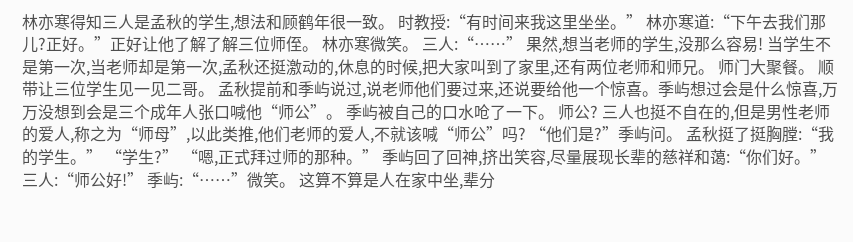林亦寒得知三人是孟秋的学生,想法和顾鹤年很一致。 时教授:“有时间来我这里坐坐。” 林亦寒道:“下午去我们那儿?正好。”正好让他了解了解三位师侄。 林亦寒微笑。 三人:“……” 果然,想当老师的学生,没那么容易! 当学生不是第一次,当老师却是第一次,孟秋还挺激动的,休息的时候,把大家叫到了家里,还有两位老师和师兄。 师门大聚餐。 顺带让三位学生见一见二哥。 孟秋提前和季屿说过,说老师他们要过来,还说要给他一个惊喜。季屿想过会是什么惊喜,万万没想到会是三个成年人张口喊他“师公”。 季屿被自己的口水呛了一下。 师公? 三人也挺不自在的,但是男性老师的爱人,称之为“师母”,以此类推,他们老师的爱人,不就该喊“师公”吗? “他们是?”季屿问。 孟秋挺了挺胸膛:“我的学生。” “学生?” “嗯,正式拜过师的那种。” 季屿回了回神,挤出笑容,尽量展现长辈的慈祥和蔼:“你们好。” 三人:“师公好!” 季屿:“……”微笑。 这算不算是人在家中坐,辈分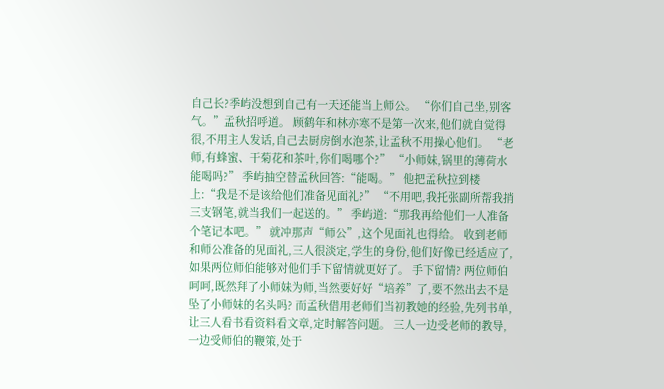自己长?季屿没想到自己有一天还能当上师公。 “你们自己坐,别客气。”孟秋招呼道。 顾鹤年和林亦寒不是第一次来,他们就自觉得很,不用主人发话,自己去厨房倒水泡茶,让孟秋不用操心他们。 “老师,有蜂蜜、干菊花和茶叶,你们喝哪个?” “小师妹,锅里的薄荷水能喝吗?” 季屿抽空替孟秋回答:“能喝。” 他把孟秋拉到楼上:“我是不是该给他们准备见面礼?” “不用吧,我托张副所帮我捎三支钢笔,就当我们一起送的。” 季屿道:“那我再给他们一人准备个笔记本吧。” 就冲那声“师公”,这个见面礼也得给。 收到老师和师公准备的见面礼,三人很淡定,学生的身份,他们好像已经适应了,如果两位师伯能够对他们手下留情就更好了。 手下留情? 两位师伯呵呵,既然拜了小师妹为师,当然要好好“培养”了,要不然出去不是坠了小师妹的名头吗? 而孟秋借用老师们当初教她的经验,先列书单,让三人看书看资料看文章,定时解答问题。 三人一边受老师的教导,一边受师伯的鞭策,处于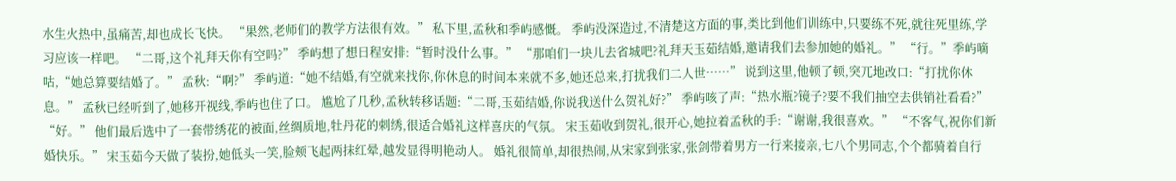水生火热中,虽痛苦,却也成长飞快。 “果然,老师们的教学方法很有效。” 私下里,孟秋和季屿感慨。 季屿没深造过,不清楚这方面的事,类比到他们训练中,只要练不死,就往死里练,学习应该一样吧。 “二哥,这个礼拜天你有空吗?” 季屿想了想日程安排:“暂时没什么事。” “那咱们一块儿去省城吧?礼拜天玉茹结婚,邀请我们去参加她的婚礼。” “行。”季屿嘀咕,“她总算要结婚了。” 孟秋:“啊?” 季屿道:“她不结婚,有空就来找你,你休息的时间本来就不多,她还总来,打扰我们二人世……” 说到这里,他顿了顿,突兀地改口:“打扰你休息。” 孟秋已经听到了,她移开视线,季屿也住了口。 尴尬了几秒,孟秋转移话题:“二哥,玉茹结婚,你说我送什么贺礼好?” 季屿咳了声:“热水瓶?镜子?要不我们抽空去供销社看看?” “好。” 他们最后选中了一套带绣花的被面,丝绸质地,牡丹花的刺绣,很适合婚礼这样喜庆的气氛。 宋玉茹收到贺礼,很开心,她拉着孟秋的手:“谢谢,我很喜欢。” “不客气,祝你们新婚快乐。” 宋玉茹今天做了装扮,她低头一笑,脸颊飞起两抹红晕,越发显得明艳动人。 婚礼很简单,却很热闹,从宋家到张家,张剑带着男方一行来接亲,七八个男同志,个个都骑着自行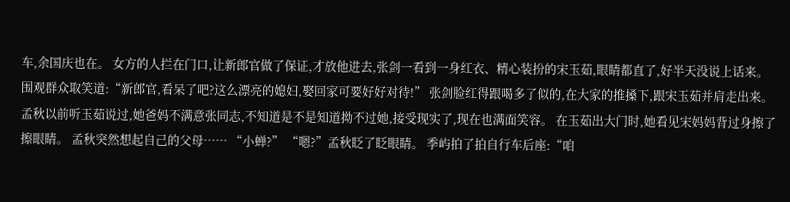车,余国庆也在。 女方的人拦在门口,让新郎官做了保证,才放他进去,张剑一看到一身红衣、精心装扮的宋玉茹,眼睛都直了,好半天没说上话来。 围观群众取笑道:“新郎官,看呆了吧?这么漂亮的媳妇,娶回家可要好好对待!” 张剑脸红得跟喝多了似的,在大家的推搡下,跟宋玉茹并肩走出来。 孟秋以前听玉茹说过,她爸妈不满意张同志,不知道是不是知道拗不过她,接受现实了,现在也满面笑容。 在玉茹出大门时,她看见宋妈妈背过身擦了擦眼睛。 孟秋突然想起自己的父母…… “小蝉?” “嗯?”孟秋眨了眨眼睛。 季屿拍了拍自行车后座:“咱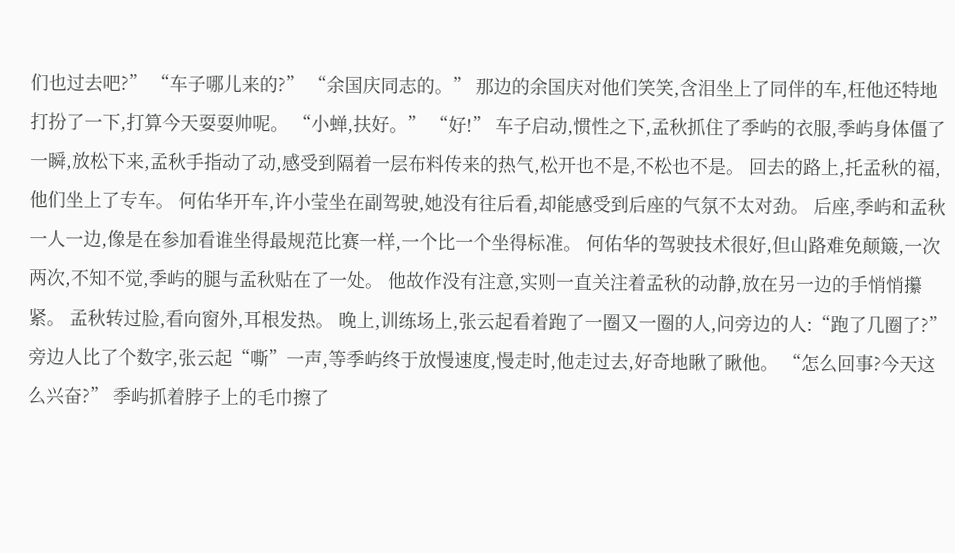们也过去吧?” “车子哪儿来的?” “余国庆同志的。” 那边的余国庆对他们笑笑,含泪坐上了同伴的车,枉他还特地打扮了一下,打算今天耍耍帅呢。 “小蝉,扶好。” “好!” 车子启动,惯性之下,孟秋抓住了季屿的衣服,季屿身体僵了一瞬,放松下来,孟秋手指动了动,感受到隔着一层布料传来的热气,松开也不是,不松也不是。 回去的路上,托孟秋的福,他们坐上了专车。 何佑华开车,许小莹坐在副驾驶,她没有往后看,却能感受到后座的气氛不太对劲。 后座,季屿和孟秋一人一边,像是在参加看谁坐得最规范比赛一样,一个比一个坐得标准。 何佑华的驾驶技术很好,但山路难免颠簸,一次两次,不知不觉,季屿的腿与孟秋贴在了一处。 他故作没有注意,实则一直关注着孟秋的动静,放在另一边的手悄悄攥紧。 孟秋转过脸,看向窗外,耳根发热。 晚上,训练场上,张云起看着跑了一圈又一圈的人,问旁边的人:“跑了几圈了?” 旁边人比了个数字,张云起“嘶”一声,等季屿终于放慢速度,慢走时,他走过去,好奇地瞅了瞅他。 “怎么回事?今天这么兴奋?” 季屿抓着脖子上的毛巾擦了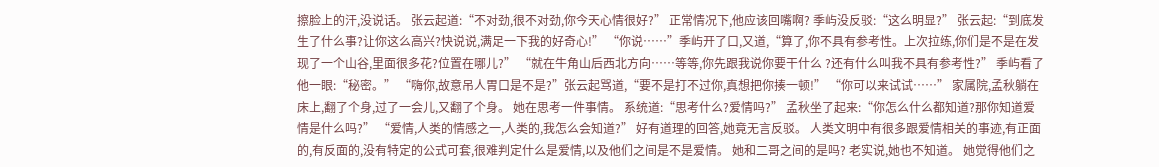擦脸上的汗,没说话。 张云起道:“不对劲,很不对劲,你今天心情很好?” 正常情况下,他应该回嘴啊? 季屿没反驳:“这么明显?” 张云起:“到底发生了什么事?让你这么高兴?快说说,满足一下我的好奇心!” “你说……”季屿开了口,又道,“算了,你不具有参考性。上次拉练,你们是不是在发现了一个山谷,里面很多花?位置在哪儿?” “就在牛角山后西北方向……等等,你先跟我说你要干什么 ?还有什么叫我不具有参考性?” 季屿看了他一眼:“秘密。” “嗨你,故意吊人胃口是不是?”张云起骂道,“要不是打不过你,真想把你揍一顿!” “你可以来试试……” 家属院,孟秋躺在床上,翻了个身,过了一会儿,又翻了个身。 她在思考一件事情。 系统道:“思考什么?爱情吗?” 孟秋坐了起来:“你怎么什么都知道?那你知道爱情是什么吗?” “爱情,人类的情感之一,人类的,我怎么会知道?” 好有道理的回答,她竟无言反驳。 人类文明中有很多跟爱情相关的事迹,有正面的,有反面的,没有特定的公式可套,很难判定什么是爱情,以及他们之间是不是爱情。 她和二哥之间的是吗? 老实说,她也不知道。 她觉得他们之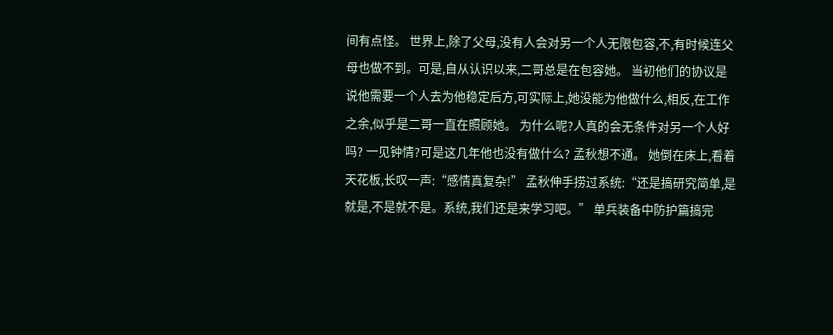间有点怪。 世界上,除了父母,没有人会对另一个人无限包容,不,有时候连父母也做不到。可是,自从认识以来,二哥总是在包容她。 当初他们的协议是说他需要一个人去为他稳定后方,可实际上,她没能为他做什么,相反,在工作之余,似乎是二哥一直在照顾她。 为什么呢?人真的会无条件对另一个人好吗? 一见钟情?可是这几年他也没有做什么? 孟秋想不通。 她倒在床上,看着天花板,长叹一声:“感情真复杂!” 孟秋伸手捞过系统:“还是搞研究简单,是就是,不是就不是。系统,我们还是来学习吧。” 单兵装备中防护篇搞完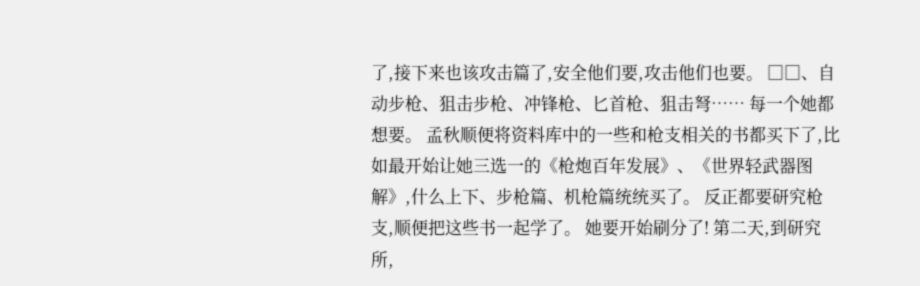了,接下来也该攻击篇了,安全他们要,攻击他们也要。 □□、自动步枪、狙击步枪、冲锋枪、匕首枪、狙击弩…… 每一个她都想要。 孟秋顺便将资料库中的一些和枪支相关的书都买下了,比如最开始让她三选一的《枪炮百年发展》、《世界轻武器图解》,什么上下、步枪篇、机枪篇统统买了。 反正都要研究枪支,顺便把这些书一起学了。 她要开始刷分了! 第二天,到研究所,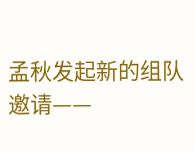孟秋发起新的组队邀请——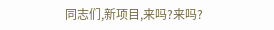同志们,新项目,来吗?来吗?